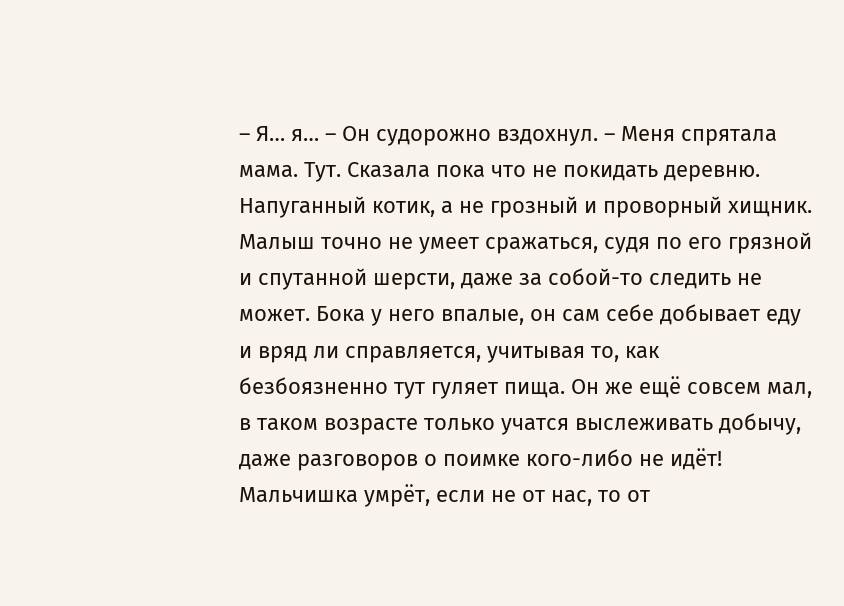– Я… я… – Он судорожно вздохнул. – Меня спрятала мама. Тут. Сказала пока что не покидать деревню.
Напуганный котик, а не грозный и проворный хищник. Малыш точно не умеет сражаться, судя по его грязной и спутанной шерсти, даже за собой-то следить не может. Бока у него впалые, он сам себе добывает еду и вряд ли справляется, учитывая то, как безбоязненно тут гуляет пища. Он же ещё совсем мал, в таком возрасте только учатся выслеживать добычу, даже разговоров о поимке кого-либо не идёт! Мальчишка умрёт, если не от нас, то от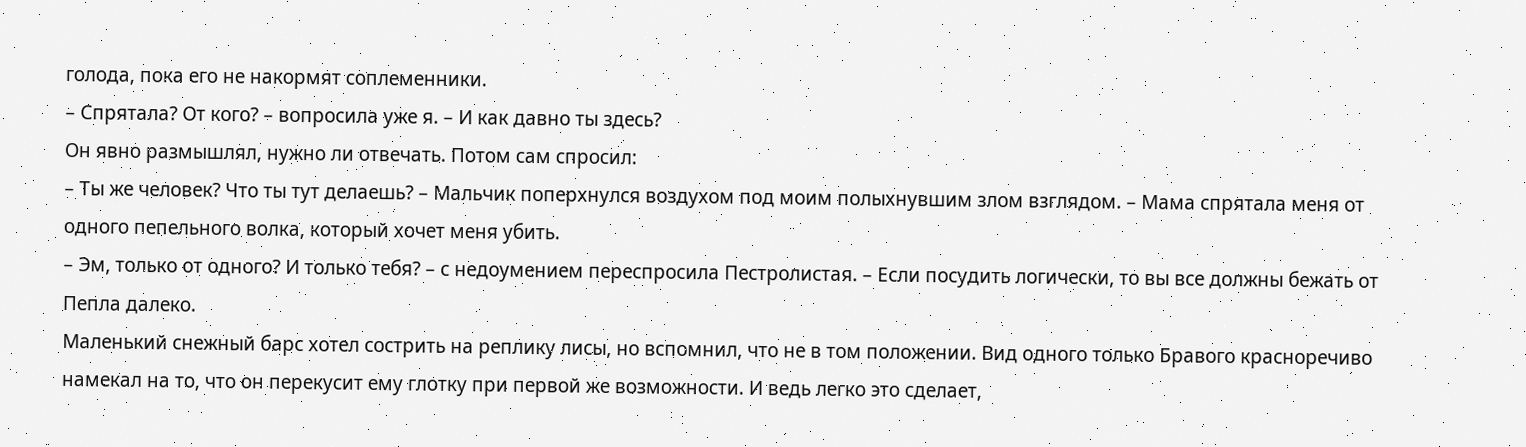голода, пока его не накормят соплеменники.
– Спрятала? От кого? – вопросила уже я. – И как давно ты здесь?
Он явно размышлял, нужно ли отвечать. Потом сам спросил:
– Ты же человек? Что ты тут делаешь? – Мальчик поперхнулся воздухом под моим полыхнувшим злом взглядом. – Мама спрятала меня от одного пепельного волка, который хочет меня убить.
– Эм, только от одного? И только тебя? – с недоумением переспросила Пестролистая. – Если посудить логически, то вы все должны бежать от Пепла далеко.
Маленький снежный барс хотел сострить на реплику лисы, но вспомнил, что не в том положении. Вид одного только Бравого красноречиво намекал на то, что он перекусит ему глотку при первой же возможности. И ведь легко это сделает,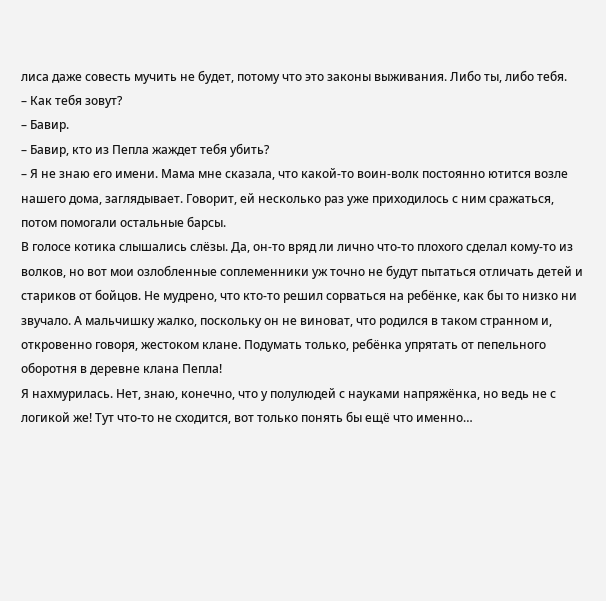лиса даже совесть мучить не будет, потому что это законы выживания. Либо ты, либо тебя.
– Как тебя зовут?
– Бавир.
– Бавир, кто из Пепла жаждет тебя убить?
– Я не знаю его имени. Мама мне сказала, что какой-то воин-волк постоянно ютится возле нашего дома, заглядывает. Говорит, ей несколько раз уже приходилось с ним сражаться, потом помогали остальные барсы.
В голосе котика слышались слёзы. Да, он-то вряд ли лично что-то плохого сделал кому-то из волков, но вот мои озлобленные соплеменники уж точно не будут пытаться отличать детей и стариков от бойцов. Не мудрено, что кто-то решил сорваться на ребёнке, как бы то низко ни звучало. А мальчишку жалко, поскольку он не виноват, что родился в таком странном и, откровенно говоря, жестоком клане. Подумать только, ребёнка упрятать от пепельного оборотня в деревне клана Пепла!
Я нахмурилась. Нет, знаю, конечно, что у полулюдей с науками напряжёнка, но ведь не с логикой же! Тут что-то не сходится, вот только понять бы ещё что именно…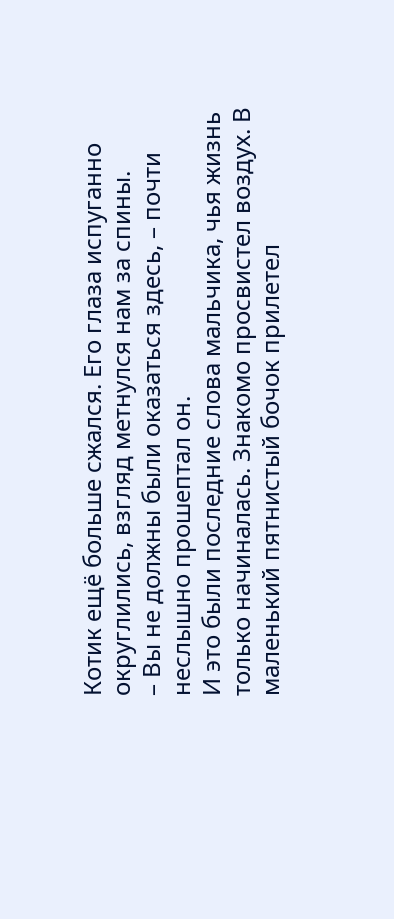Котик ещё больше сжался. Его глаза испуганно округлились, взгляд метнулся нам за спины.
– Вы не должны были оказаться здесь, – почти неслышно прошептал он.
И это были последние слова мальчика, чья жизнь только начиналась. Знакомо просвистел воздух. В маленький пятнистый бочок прилетел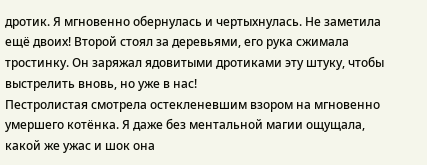дротик. Я мгновенно обернулась и чертыхнулась. Не заметила ещё двоих! Второй стоял за деревьями, его рука сжимала тростинку. Он заряжал ядовитыми дротиками эту штуку, чтобы выстрелить вновь, но уже в нас!
Пестролистая смотрела остекленевшим взором на мгновенно умершего котёнка. Я даже без ментальной магии ощущала, какой же ужас и шок она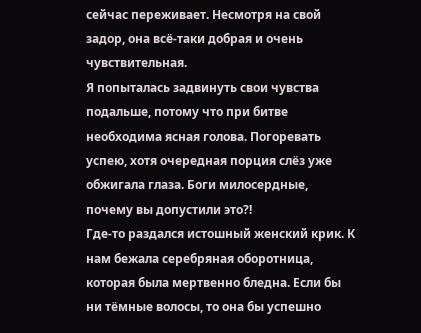сейчас переживает. Несмотря на свой задор, она всё-таки добрая и очень чувствительная.
Я попыталась задвинуть свои чувства подальше, потому что при битве необходима ясная голова. Погоревать успею, хотя очередная порция слёз уже обжигала глаза. Боги милосердные, почему вы допустили это?!
Где-то раздался истошный женский крик. К нам бежала серебряная оборотница, которая была мертвенно бледна. Если бы ни тёмные волосы, то она бы успешно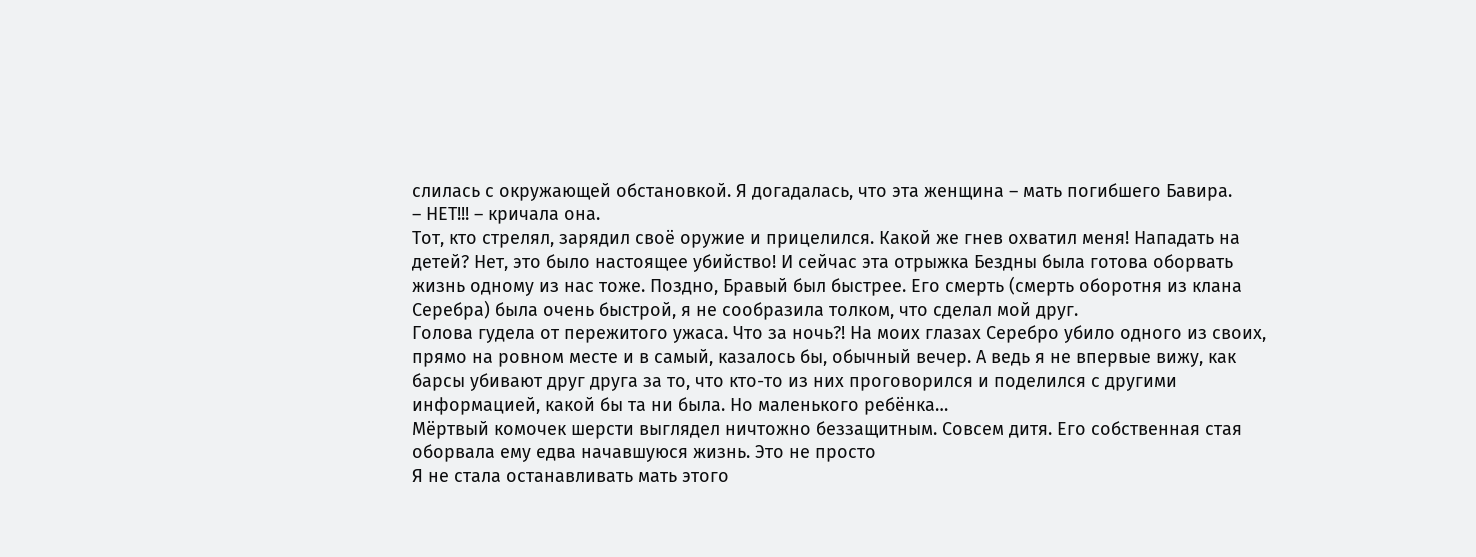слилась с окружающей обстановкой. Я догадалась, что эта женщина – мать погибшего Бавира.
– НЕТ!!! – кричала она.
Тот, кто стрелял, зарядил своё оружие и прицелился. Какой же гнев охватил меня! Нападать на детей? Нет, это было настоящее убийство! И сейчас эта отрыжка Бездны была готова оборвать жизнь одному из нас тоже. Поздно, Бравый был быстрее. Его смерть (смерть оборотня из клана Серебра) была очень быстрой, я не сообразила толком, что сделал мой друг.
Голова гудела от пережитого ужаса. Что за ночь?! На моих глазах Серебро убило одного из своих, прямо на ровном месте и в самый, казалось бы, обычный вечер. А ведь я не впервые вижу, как барсы убивают друг друга за то, что кто-то из них проговорился и поделился с другими информацией, какой бы та ни была. Но маленького ребёнка…
Мёртвый комочек шерсти выглядел ничтожно беззащитным. Совсем дитя. Его собственная стая оборвала ему едва начавшуюся жизнь. Это не просто
Я не стала останавливать мать этого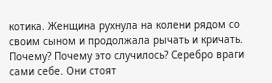котика. Женщина рухнула на колени рядом со своим сыном и продолжала рычать и кричать.
Почему? Почему это случилось? Серебро враги сами себе. Они стоят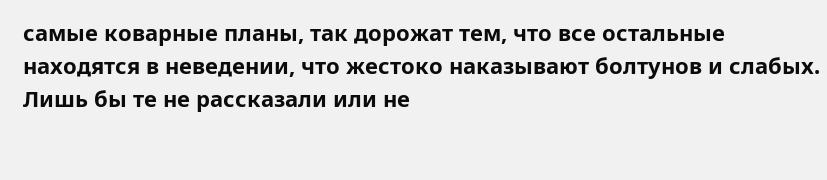самые коварные планы, так дорожат тем, что все остальные находятся в неведении, что жестоко наказывают болтунов и слабых. Лишь бы те не рассказали или не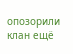опозорили клан ещё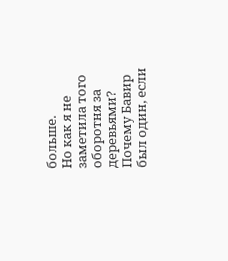больше.
Но как я не заметила того оборотня за деревьями? Почему Бавир был один, если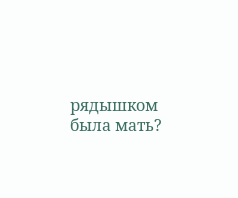рядышком была мать?